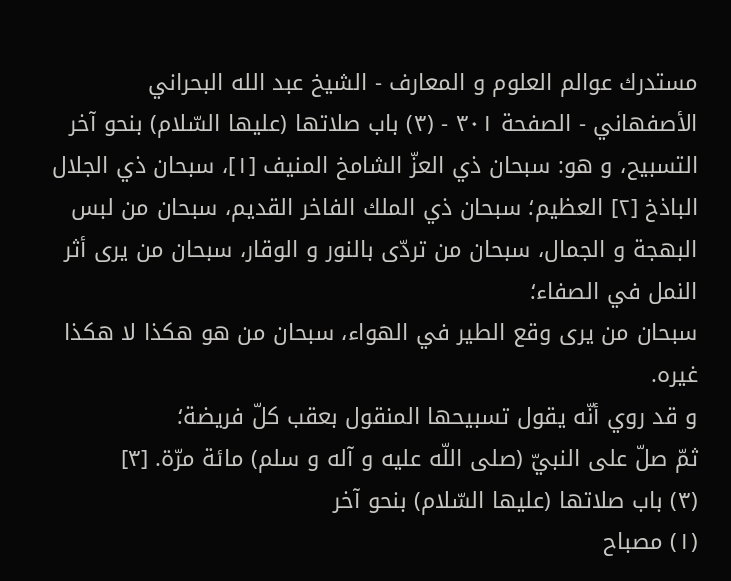مستدرك عوالم العلوم و المعارف - الشيخ عبد الله البحراني الأصفهاني - الصفحة ٣٠١ - (٣) باب صلاتها (عليها السّلام) بنحو آخر
التسبيح، و هو: سبحان ذي العزّ الشامخ المنيف [١]، سبحان ذي الجلال الباذخ [٢] العظيم؛ سبحان ذي الملك الفاخر القديم، سبحان من لبس البهجة و الجمال، سبحان من تردّى بالنور و الوقار، سبحان من يرى أثر النمل في الصفاء؛
سبحان من يرى وقع الطير في الهواء، سبحان من هو هكذا لا هكذا غيره.
و قد روي أنّه يقول تسبيحها المنقول بعقب كلّ فريضة؛
ثمّ صلّ على النبيّ (صلى اللّه عليه و آله و سلم) مائة مرّة. [٣]
(٣) باب صلاتها (عليها السّلام) بنحو آخر
(١) مصباح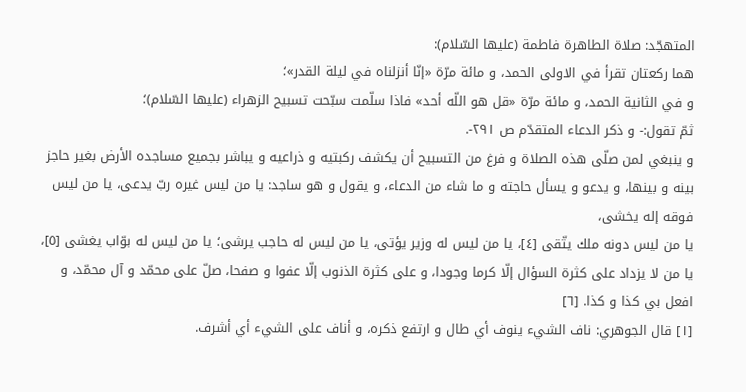المتهجّد: صلاة الطاهرة فاطمة (عليها السّلام):
هما ركعتان تقرأ في الاولى الحمد، و مائة مرّة «إنّا أنزلناه في ليلة القدر»؛
و في الثانية الحمد، و مائة مرّة «قل هو اللّه أحد» فاذا سلّمت سبّحت تسبيح الزهراء (عليها السّلام)؛
ثمّ تقول:- و ذكر الدعاء المتقدّم ص ٢٩١-.
و ينبغي لمن صلّى هذه الصلاة و فرغ من التسبيح أن يكشف ركبتيه و ذراعيه و يباشر بجميع مساجده الأرض بغير حاجز بينه و بينها، و يدعو و يسأل حاجته و ما شاء من الدعاء، و يقول و هو ساجد: يا من ليس غيره ربّ يدعى، يا من ليس فوقه إله يخشى،
يا من ليس دونه ملك يتّقى [٤]، يا من ليس له وزير يؤتى، يا من ليس له حاجب يرشى؛ يا من ليس له بوّاب يغشى [٥]، يا من لا يزداد على كثرة السؤال إلّا كرما وجودا، و على كثرة الذنوب إلّا عفوا و صفحا، صلّ على محمّد و آل محمّد، و افعل بي كذا و كذا. [٦]
[١] قال الجوهري: ناف الشيء ينوف أي طال و ارتفع ذكره، و أناف على الشيء أي أشرف.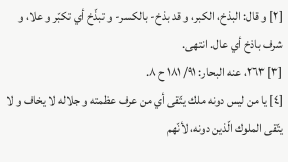[٢] و قال: البذخ، الكبر، و قد بذخ- بالكسر- و تبذّخ أي تكبّر و علا، و شرف باذخ أي عال. انتهى.
[٣] ٢٦٣، عنه البحار: ٩١/ ١٨١ ح ٨.
[٤] يا من ليس دونه ملك يتّقى أي من عرف عظمته و جلاله لا يخاف و لا يتّقى الملوك الّذين دونه، لأنّهم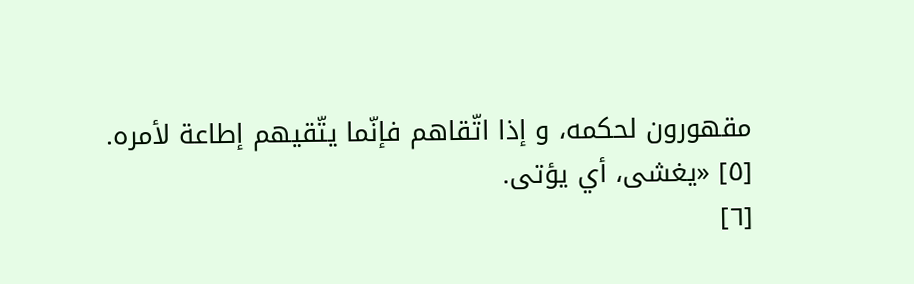مقهورون لحكمه، و إذا اتّقاهم فإنّما يتّقيهم إطاعة لأمره.
[٥] «يغشى، أي يؤتى.
[٦]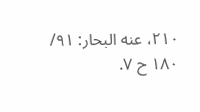٢١٠، عنه البحار: ٩١/ ١٨٠ ح ٧.